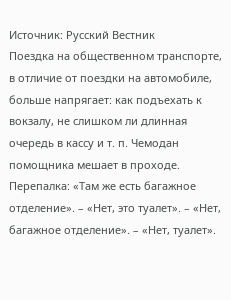Источник: Русский Вестник
Поездка на общественном транспорте, в отличие от поездки на автомобиле, больше напрягает: как подъехать к вокзалу, не слишком ли длинная очередь в кассу и т. п. Чемодан помощника мешает в проходе. Перепалка: «Там же есть багажное отделение». – «Нет, это туалет». – «Нет, багажное отделение». – «Нет, туалет».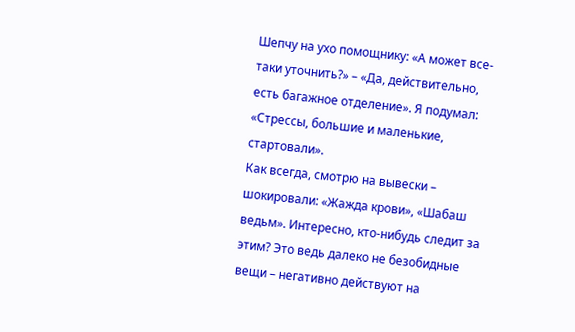Шепчу на ухо помощнику: «А может все-таки уточнить?» – «Да, действительно, есть багажное отделение». Я подумал: «Стрессы, большие и маленькие, стартовали».
Как всегда, смотрю на вывески – шокировали: «Жажда крови», «Шабаш ведьм». Интересно, кто-нибудь следит за этим? Это ведь далеко не безобидные вещи – негативно действуют на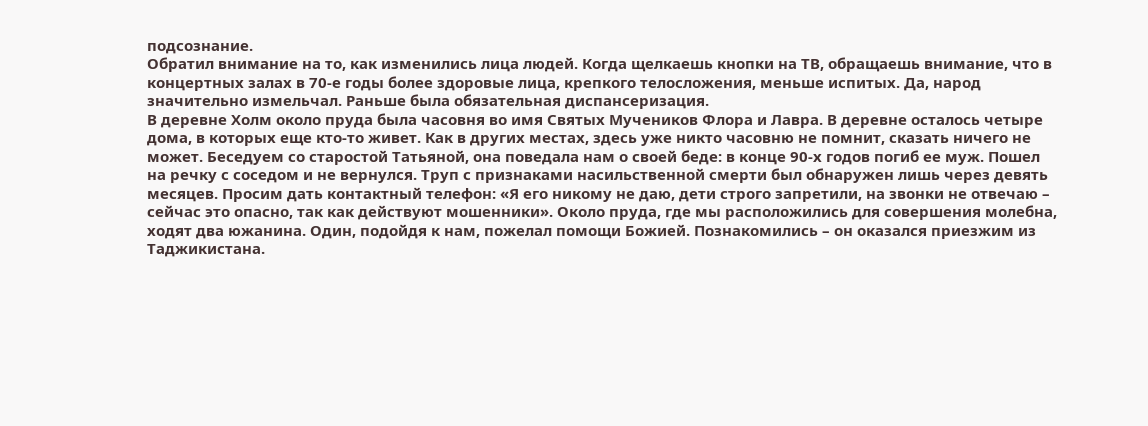подсознание.
Обратил внимание на то, как изменились лица людей. Когда щелкаешь кнопки на ТВ, обращаешь внимание, что в концертных залах в 70-е годы более здоровые лица, крепкого телосложения, меньше испитых. Да, народ значительно измельчал. Раньше была обязательная диспансеризация.
В деревне Холм около пруда была часовня во имя Святых Мучеников Флора и Лавра. В деревне осталось четыре дома, в которых еще кто-то живет. Как в других местах, здесь уже никто часовню не помнит, сказать ничего не может. Беседуем со старостой Татьяной, она поведала нам о своей беде: в конце 90-х годов погиб ее муж. Пошел на речку с соседом и не вернулся. Труп с признаками насильственной смерти был обнаружен лишь через девять месяцев. Просим дать контактный телефон: «Я его никому не даю, дети строго запретили, на звонки не отвечаю – сейчас это опасно, так как действуют мошенники». Около пруда, где мы расположились для совершения молебна, ходят два южанина. Один, подойдя к нам, пожелал помощи Божией. Познакомились – он оказался приезжим из Таджикистана.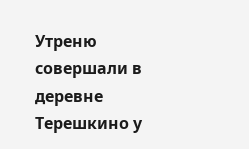Утреню совершали в деревне Терешкино у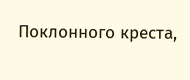Поклонного креста,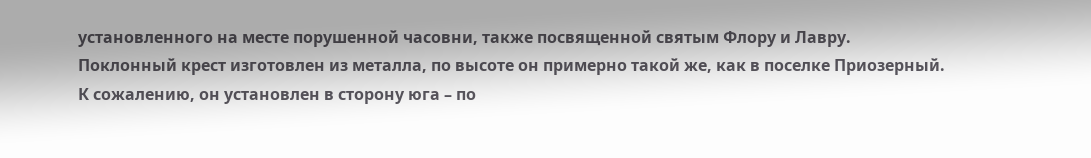установленного на месте порушенной часовни, также посвященной святым Флору и Лавру. Поклонный крест изготовлен из металла, по высоте он примерно такой же, как в поселке Приозерный. К сожалению, он установлен в сторону юга – по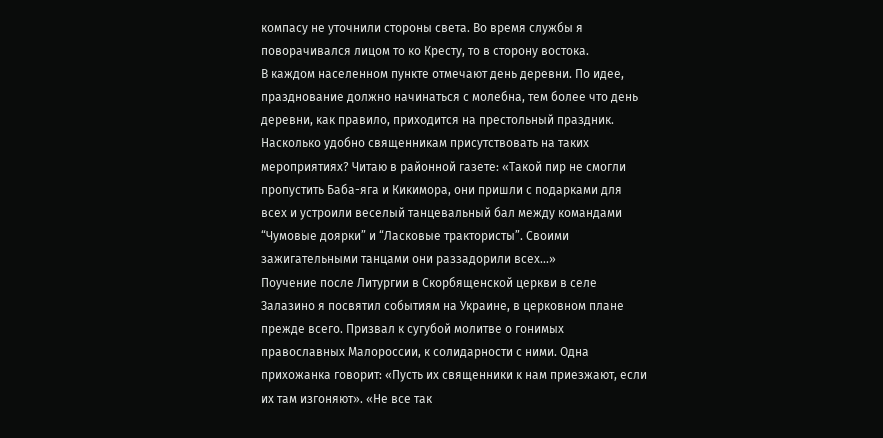компасу не уточнили стороны света. Во время службы я поворачивался лицом то ко Кресту, то в сторону востока.
В каждом населенном пункте отмечают день деревни. По идее, празднование должно начинаться с молебна, тем более что день деревни, как правило, приходится на престольный праздник. Насколько удобно священникам присутствовать на таких мероприятиях? Читаю в районной газете: «Такой пир не смогли пропустить Баба-яга и Кикимора, они пришли с подарками для всех и устроили веселый танцевальный бал между командами “Чумовые доярки” и “Ласковые трактористы”. Своими зажигательными танцами они раззадорили всех...»
Поучение после Литургии в Скорбященской церкви в селе Залазино я посвятил событиям на Украине, в церковном плане прежде всего. Призвал к сугубой молитве о гонимых православных Малороссии, к солидарности с ними. Одна прихожанка говорит: «Пусть их священники к нам приезжают, если их там изгоняют». «Не все так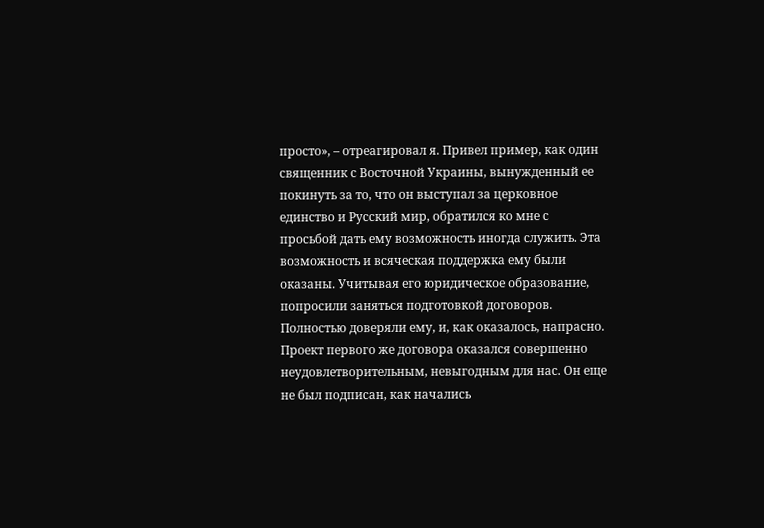просто», – отреагировал я. Привел пример, как один священник с Восточной Украины, вынужденный ее покинуть за то, что он выступал за церковное единство и Русский мир, обратился ко мне с просьбой дать ему возможность иногда служить. Эта возможность и всяческая поддержка ему были оказаны. Учитывая его юридическое образование, попросили заняться подготовкой договоров. Полностью доверяли ему, и, как оказалось, напрасно. Проект первого же договора оказался совершенно неудовлетворительным, невыгодным для нас. Он еще не был подписан, как начались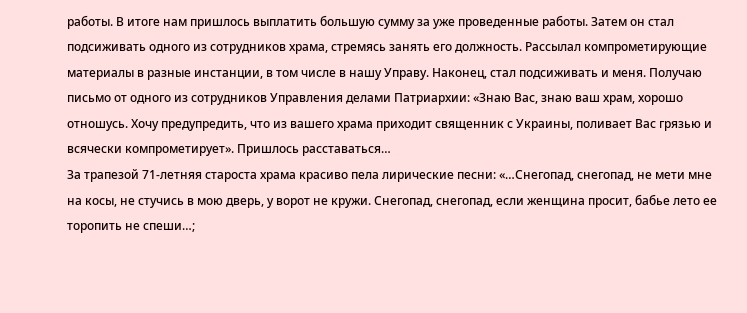работы. В итоге нам пришлось выплатить большую сумму за уже проведенные работы. Затем он стал подсиживать одного из сотрудников храма, стремясь занять его должность. Рассылал компрометирующие материалы в разные инстанции, в том числе в нашу Управу. Наконец, стал подсиживать и меня. Получаю письмо от одного из сотрудников Управления делами Патриархии: «Знаю Вас, знаю ваш храм, хорошо отношусь. Хочу предупредить, что из вашего храма приходит священник с Украины, поливает Вас грязью и всячески компрометирует». Пришлось расставаться…
За трапезой 71-летняя староста храма красиво пела лирические песни: «…Снегопад, снегопад, не мети мне на косы, не стучись в мою дверь, у ворот не кружи. Снегопад, снегопад, если женщина просит, бабье лето ее торопить не спеши…;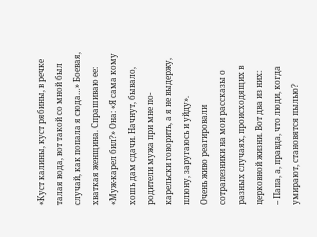«Куст калины, куст рябины, в речке талая вода, вот такой со мной был случай, как попала я сюда…» Боевая, хваткая женщина. Спрашиваю ее: «Муж-карел бил?» Она: «Я сама кому хошь дам сдачи. Начнут, бывало, родители мужа при мне по-карельски говорить, а я не выдержу, плюну, заругаюсь и уйду».
Очень живо реагировали сотрапезники на мои рассказы о разных случаях, происходящих в церковной жизни. Вот два из них:
– Папа, а, правда, что люди, когда умирают, становятся пылью?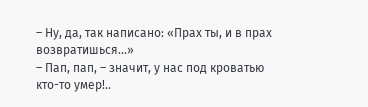– Ну, да, так написано: «Прах ты, и в прах возвратишься…»
– Пап, пап, – значит, у нас под кроватью кто-то умер!..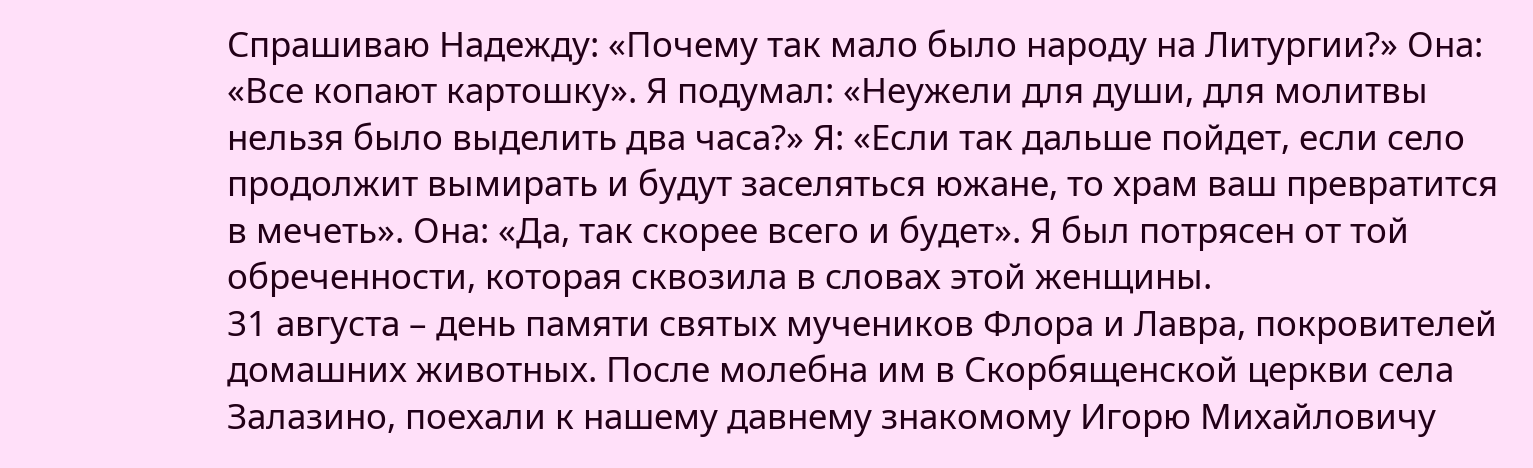Спрашиваю Надежду: «Почему так мало было народу на Литургии?» Она: «Все копают картошку». Я подумал: «Неужели для души, для молитвы нельзя было выделить два часа?» Я: «Если так дальше пойдет, если село продолжит вымирать и будут заселяться южане, то храм ваш превратится в мечеть». Она: «Да, так скорее всего и будет». Я был потрясен от той обреченности, которая сквозила в словах этой женщины.
31 августа – день памяти святых мучеников Флора и Лавра, покровителей домашних животных. После молебна им в Скорбященской церкви села Залазино, поехали к нашему давнему знакомому Игорю Михайловичу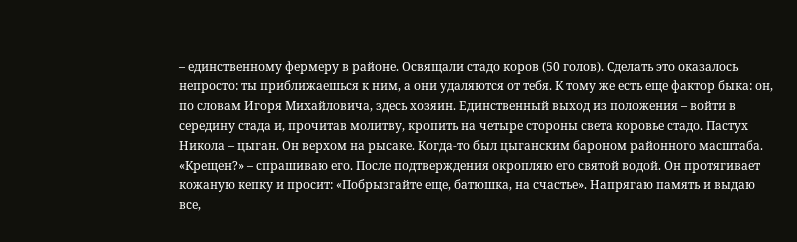– единственному фермеру в районе. Освящали стадо коров (50 голов). Сделать это оказалось непросто: ты приближаешься к ним, а они удаляются от тебя. К тому же есть еще фактор быка: он, по словам Игоря Михайловича, здесь хозяин. Единственный выход из положения – войти в середину стада и, прочитав молитву, кропить на четыре стороны света коровье стадо. Пастух Никола – цыган. Он верхом на рысаке. Когда-то был цыганским бароном районного масштаба. «Крещен?» – спрашиваю его. После подтверждения окропляю его святой водой. Он протягивает кожаную кепку и просит: «Побрызгайте еще, батюшка, на счастье». Напрягаю память и выдаю все,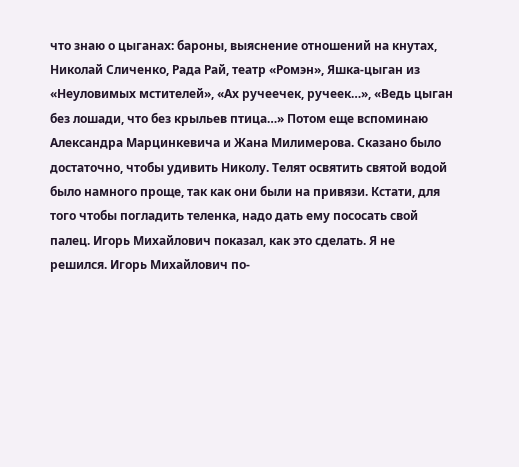что знаю о цыганах: бароны, выяснение отношений на кнутах, Николай Сличенко, Рада Рай, театр «Ромэн», Яшка-цыган из «Неуловимых мстителей», «Ах ручеечек, ручеек…», «Ведь цыган без лошади, что без крыльев птица…» Потом еще вспоминаю Александра Марцинкевича и Жана Милимерова. Сказано было достаточно, чтобы удивить Николу. Телят освятить святой водой было намного проще, так как они были на привязи. Кстати, для того чтобы погладить теленка, надо дать ему пососать свой палец. Игорь Михайлович показал, как это сделать. Я не решился. Игорь Михайлович по-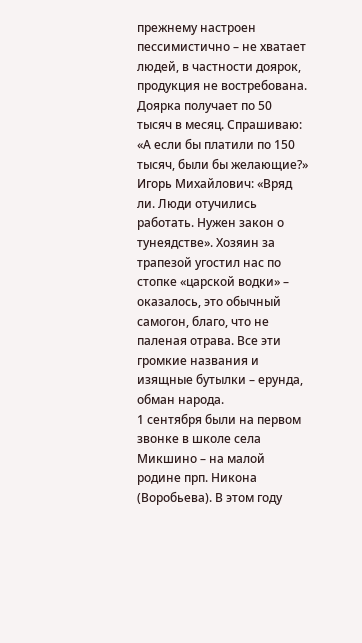прежнему настроен пессимистично – не хватает людей, в частности доярок, продукция не востребована. Доярка получает по 50 тысяч в месяц. Спрашиваю: «А если бы платили по 150 тысяч, были бы желающие?» Игорь Михайлович: «Вряд ли. Люди отучились работать. Нужен закон о тунеядстве». Хозяин за трапезой угостил нас по стопке «царской водки» – оказалось, это обычный самогон, благо, что не паленая отрава. Все эти громкие названия и изящные бутылки – ерунда, обман народа.
1 сентября были на первом звонке в школе села Микшино – на малой родине прп. Никона (Воробьева). В этом году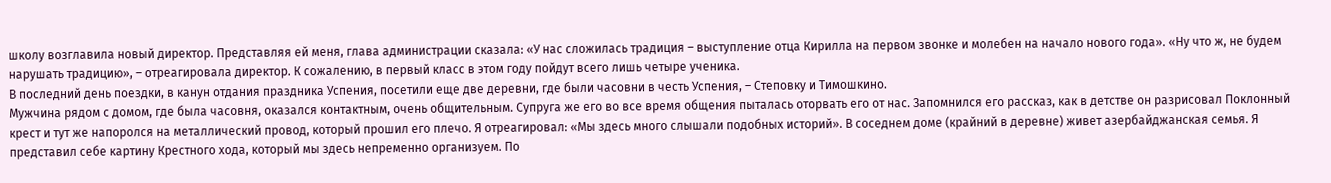школу возглавила новый директор. Представляя ей меня, глава администрации сказала: «У нас сложилась традиция – выступление отца Кирилла на первом звонке и молебен на начало нового года». «Ну что ж, не будем нарушать традицию», – отреагировала директор. К сожалению, в первый класс в этом году пойдут всего лишь четыре ученика.
В последний день поездки, в канун отдания праздника Успения, посетили еще две деревни, где были часовни в честь Успения, – Степовку и Тимошкино.
Мужчина рядом с домом, где была часовня, оказался контактным, очень общительным. Супруга же его во все время общения пыталась оторвать его от нас. Запомнился его рассказ, как в детстве он разрисовал Поклонный крест и тут же напоролся на металлический провод, который прошил его плечо. Я отреагировал: «Мы здесь много слышали подобных историй». В соседнем доме (крайний в деревне) живет азербайджанская семья. Я представил себе картину Крестного хода, который мы здесь непременно организуем. По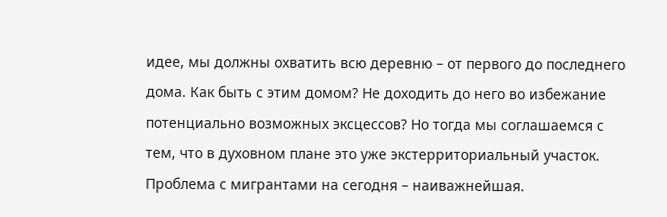идее, мы должны охватить всю деревню – от первого до последнего дома. Как быть с этим домом? Не доходить до него во избежание потенциально возможных эксцессов? Но тогда мы соглашаемся с тем, что в духовном плане это уже экстерриториальный участок. Проблема с мигрантами на сегодня – наиважнейшая.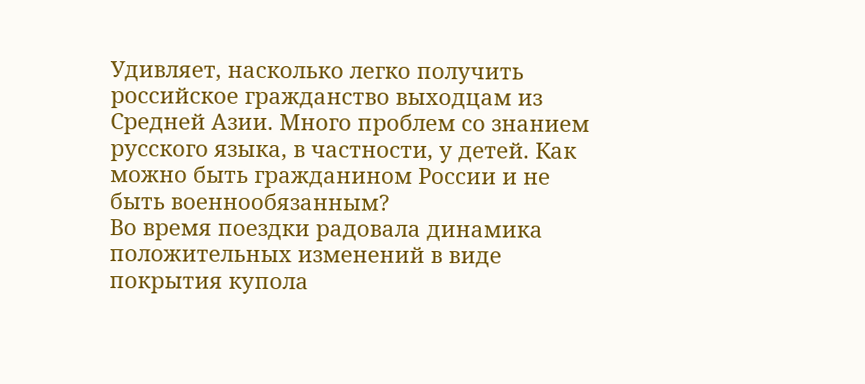Удивляет, насколько легко получить российское гражданство выходцам из Средней Азии. Много проблем со знанием русского языка, в частности, у детей. Как можно быть гражданином России и не быть военнообязанным?
Во время поездки радовала динамика положительных изменений в виде покрытия купола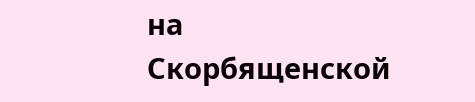на Скорбященской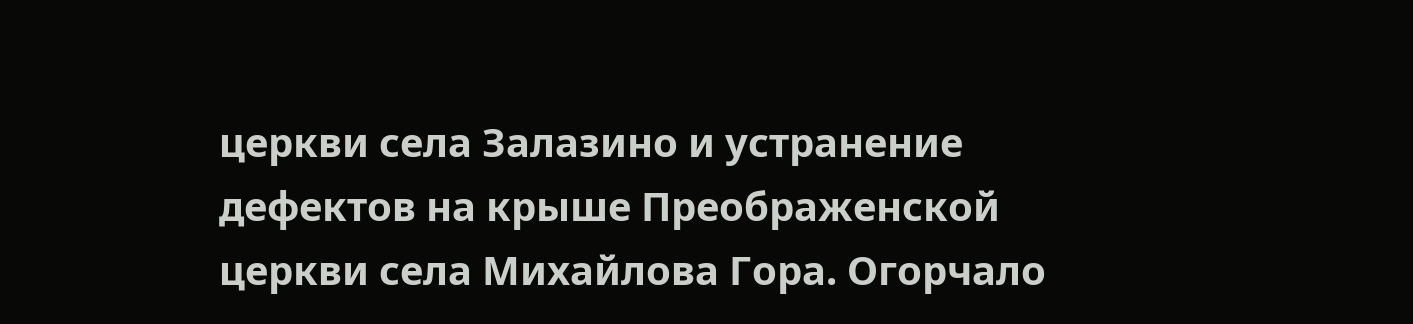церкви села Залазино и устранение дефектов на крыше Преображенской церкви села Михайлова Гора. Огорчало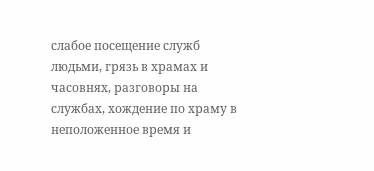слабое посещение служб людьми, грязь в храмах и часовнях, разговоры на службах, хождение по храму в неположенное время и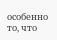особенно то, что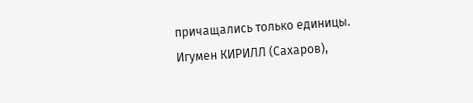причащались только единицы.
Игумен КИРИЛЛ (Сахаров),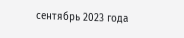сентябрь 2023 года